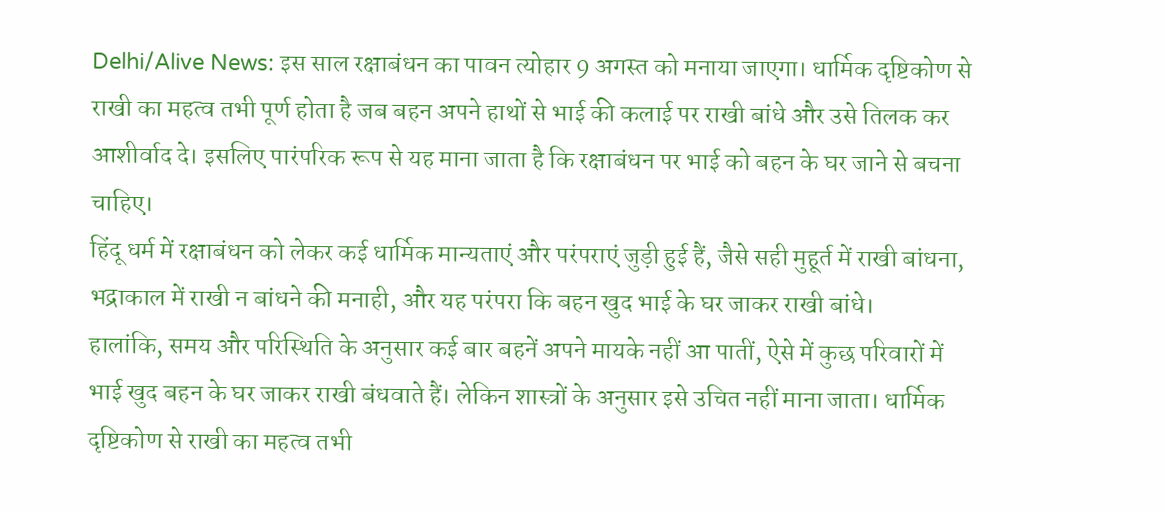Delhi/Alive News: इस साल रक्षाबंधन का पावन त्योहार 9 अगस्त को मनाया जाएगा। धार्मिक दृष्टिकोण से राखी का महत्व तभी पूर्ण होता है जब बहन अपने हाथों से भाई की कलाई पर राखी बांधे और उसे तिलक कर आशीर्वाद दे। इसलिए पारंपरिक रूप से यह माना जाता है कि रक्षाबंधन पर भाई को बहन के घर जाने से बचना चाहिए।
हिंदू धर्म में रक्षाबंधन को लेकर कई धार्मिक मान्यताएं और परंपराएं जुड़ी हुई हैं, जैसे सही मुहूर्त में राखी बांधना, भद्राकाल में राखी न बांधने की मनाही, और यह परंपरा कि बहन खुद भाई के घर जाकर राखी बांधे।
हालांकि, समय और परिस्थिति के अनुसार कई बार बहनें अपने मायके नहीं आ पातीं, ऐसे में कुछ परिवारों में भाई खुद बहन के घर जाकर राखी बंधवाते हैं। लेकिन शास्त्रों के अनुसार इसे उचित नहीं माना जाता। धार्मिक दृष्टिकोण से राखी का महत्व तभी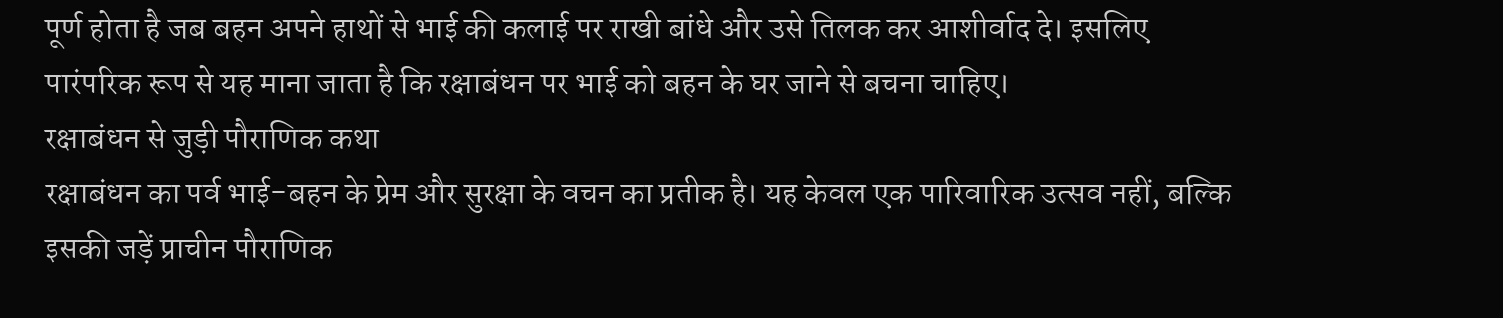पूर्ण होता है जब बहन अपने हाथों से भाई की कलाई पर राखी बांधे और उसे तिलक कर आशीर्वाद दे। इसलिए पारंपरिक रूप से यह माना जाता है कि रक्षाबंधन पर भाई को बहन के घर जाने से बचना चाहिए।
रक्षाबंधन से जुड़ी पौराणिक कथा
रक्षाबंधन का पर्व भाई-बहन के प्रेम और सुरक्षा के वचन का प्रतीक है। यह केवल एक पारिवारिक उत्सव नहीं, बल्कि इसकी जड़ें प्राचीन पौराणिक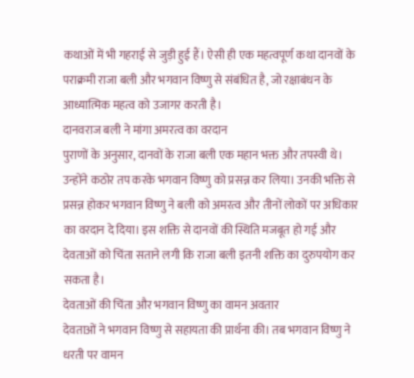कथाओं में भी गहराई से जुड़ी हुई हैं। ऐसी ही एक महत्वपूर्ण कथा दानवों के पराक्रमी राजा बली और भगवान विष्णु से संबंधित है, जो रक्षाबंधन के आध्यात्मिक महत्व को उजागर करती है।
दानवराज बली ने मांगा अमरत्व का वरदान
पुराणों के अनुसार, दानवों के राजा बली एक महान भक्त और तपस्वी थे। उन्होंने कठोर तप करके भगवान विष्णु को प्रसन्न कर लिया। उनकी भक्ति से प्रसन्न होकर भगवान विष्णु ने बली को अमरत्व और तीनों लोकों पर अधिकार का वरदान दे दिया। इस शक्ति से दानवों की स्थिति मजबूत हो गई और देवताओं को चिंता सताने लगी कि राजा बली इतनी शक्ति का दुरुपयोग कर सकता है।
देवताओं की चिंता और भगवान विष्णु का वामन अवतार
देवताओं ने भगवान विष्णु से सहायता की प्रार्थना की। तब भगवान विष्णु ने धरती पर वामन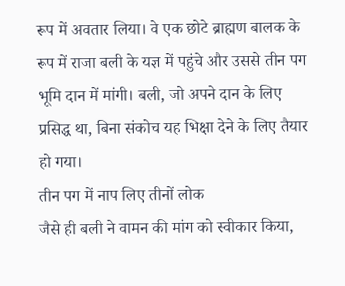रूप में अवतार लिया। वे एक छोटे ब्राह्मण बालक के रूप में राजा बली के यज्ञ में पहुंचे और उससे तीन पग भूमि दान में मांगी। बली, जो अपने दान के लिए प्रसिद्ध था, बिना संकोच यह भिक्षा देने के लिए तैयार हो गया।
तीन पग में नाप लिए तीनों लोक
जैसे ही बली ने वामन की मांग को स्वीकार किया,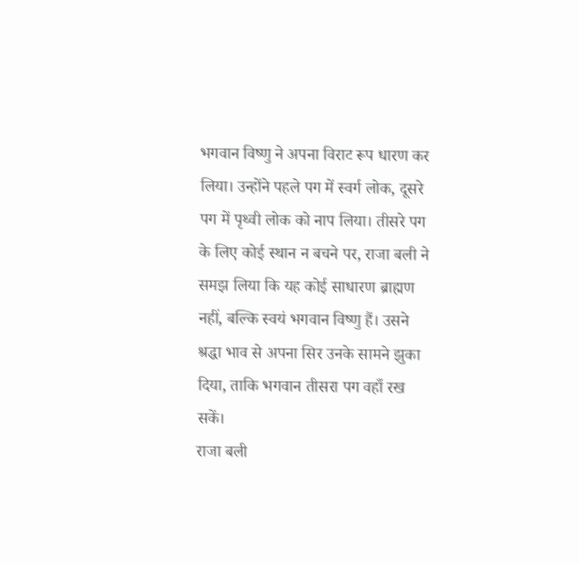भगवान विष्णु ने अपना विराट रूप धारण कर लिया। उन्होंने पहले पग में स्वर्ग लोक, दूसरे पग में पृथ्वी लोक को नाप लिया। तीसरे पग के लिए कोई स्थान न बचने पर, राजा बली ने समझ लिया कि यह कोई साधारण ब्राह्मण नहीं, बल्कि स्वयं भगवान विष्णु हैं। उसने श्रद्धा भाव से अपना सिर उनके सामने झुका दिया, ताकि भगवान तीसरा पग वहाँ रख सकें।
राजा बली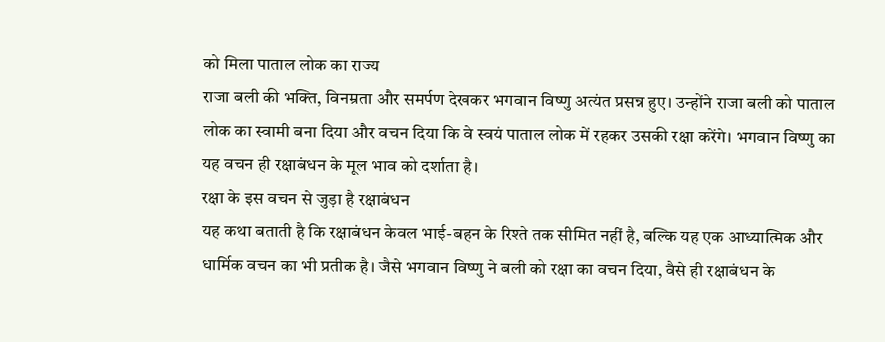को मिला पाताल लोक का राज्य
राजा बली की भक्ति, विनम्रता और समर्पण देखकर भगवान विष्णु अत्यंत प्रसन्न हुए। उन्होंने राजा बली को पाताल लोक का स्वामी बना दिया और वचन दिया कि वे स्वयं पाताल लोक में रहकर उसकी रक्षा करेंगे। भगवान विष्णु का यह वचन ही रक्षाबंधन के मूल भाव को दर्शाता है।
रक्षा के इस वचन से जुड़ा है रक्षाबंधन
यह कथा बताती है कि रक्षाबंधन केवल भाई-बहन के रिश्ते तक सीमित नहीं है, बल्कि यह एक आध्यात्मिक और धार्मिक वचन का भी प्रतीक है। जैसे भगवान विष्णु ने बली को रक्षा का वचन दिया, वैसे ही रक्षाबंधन के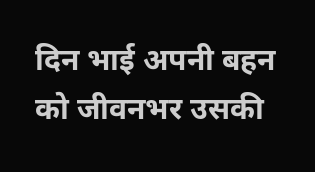दिन भाई अपनी बहन को जीवनभर उसकी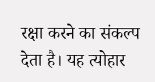रक्षा करने का संकल्प देता है। यह त्योहार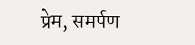प्रेम, समर्पण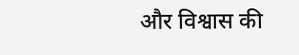और विश्वास की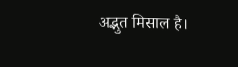अद्भुत मिसाल है।